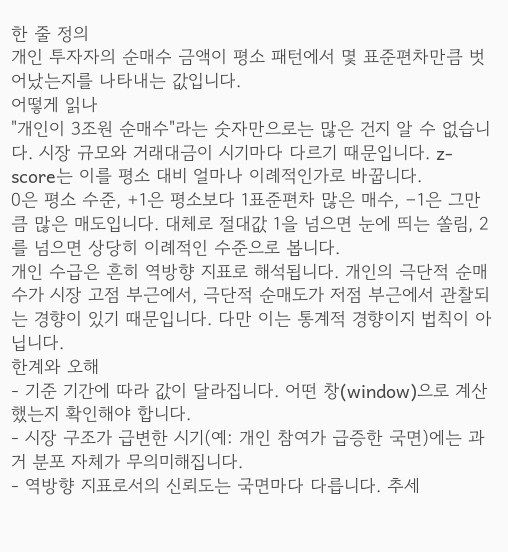한 줄 정의
개인 투자자의 순매수 금액이 평소 패턴에서 몇 표준편차만큼 벗어났는지를 나타내는 값입니다.
어떻게 읽나
"개인이 3조원 순매수"라는 숫자만으로는 많은 건지 알 수 없습니다. 시장 규모와 거래대금이 시기마다 다르기 때문입니다. z-score는 이를 평소 대비 얼마나 이례적인가로 바꿉니다.
0은 평소 수준, +1은 평소보다 1표준편차 많은 매수, −1은 그만큼 많은 매도입니다. 대체로 절대값 1을 넘으면 눈에 띄는 쏠림, 2를 넘으면 상당히 이례적인 수준으로 봅니다.
개인 수급은 흔히 역방향 지표로 해석됩니다. 개인의 극단적 순매수가 시장 고점 부근에서, 극단적 순매도가 저점 부근에서 관찰되는 경향이 있기 때문입니다. 다만 이는 통계적 경향이지 법칙이 아닙니다.
한계와 오해
- 기준 기간에 따라 값이 달라집니다. 어떤 창(window)으로 계산했는지 확인해야 합니다.
- 시장 구조가 급변한 시기(예: 개인 참여가 급증한 국면)에는 과거 분포 자체가 무의미해집니다.
- 역방향 지표로서의 신뢰도는 국면마다 다릅니다. 추세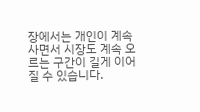장에서는 개인이 계속 사면서 시장도 계속 오르는 구간이 길게 이어질 수 있습니다.